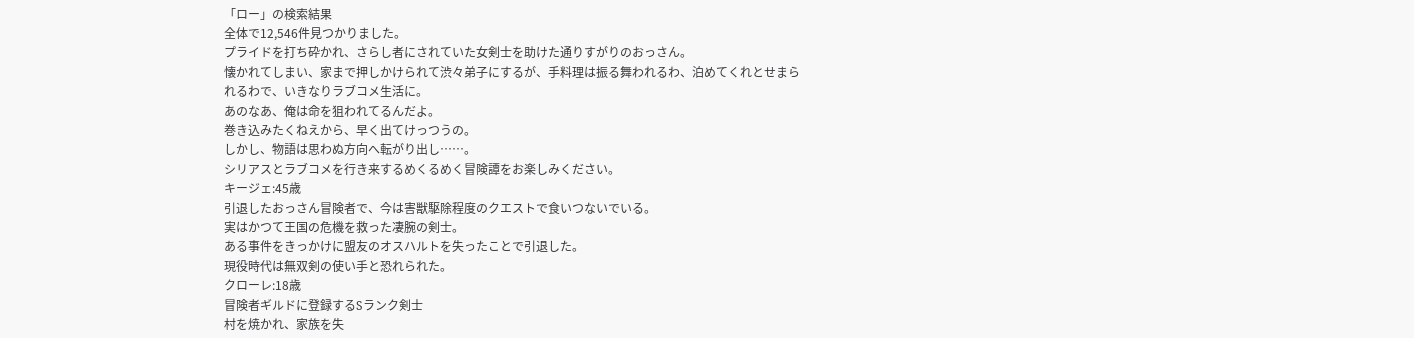「ロー」の検索結果
全体で12,546件見つかりました。
プライドを打ち砕かれ、さらし者にされていた女剣士を助けた通りすがりのおっさん。
懐かれてしまい、家まで押しかけられて渋々弟子にするが、手料理は振る舞われるわ、泊めてくれとせまられるわで、いきなりラブコメ生活に。
あのなあ、俺は命を狙われてるんだよ。
巻き込みたくねえから、早く出てけっつうの。
しかし、物語は思わぬ方向へ転がり出し……。
シリアスとラブコメを行き来するめくるめく冒険譚をお楽しみください。
キージェ:45歳
引退したおっさん冒険者で、今は害獣駆除程度のクエストで食いつないでいる。
実はかつて王国の危機を救った凄腕の剣士。
ある事件をきっかけに盟友のオスハルトを失ったことで引退した。
現役時代は無双剣の使い手と恐れられた。
クローレ:18歳
冒険者ギルドに登録するSランク剣士
村を焼かれ、家族を失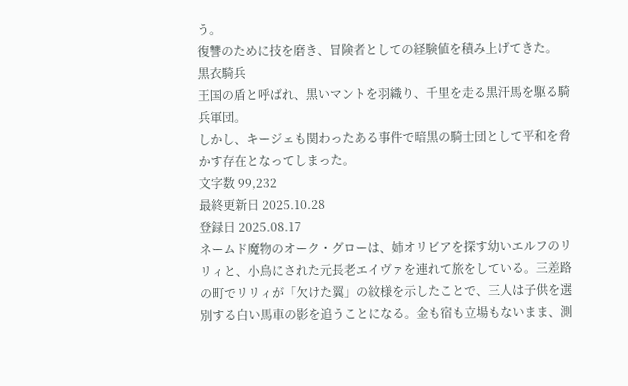う。
復讐のために技を磨き、冒険者としての経験値を積み上げてきた。
黒衣騎兵
王国の盾と呼ばれ、黒いマントを羽織り、千里を走る黒汗馬を駆る騎兵軍団。
しかし、キージェも関わったある事件で暗黒の騎士団として平和を脅かす存在となってしまった。
文字数 99,232
最終更新日 2025.10.28
登録日 2025.08.17
ネームド魔物のオーク・グローは、姉オリビアを探す幼いエルフのリリィと、小鳥にされた元長老エイヴァを連れて旅をしている。三差路の町でリリィが「欠けた翼」の紋様を示したことで、三人は子供を選別する白い馬車の影を追うことになる。金も宿も立場もないまま、測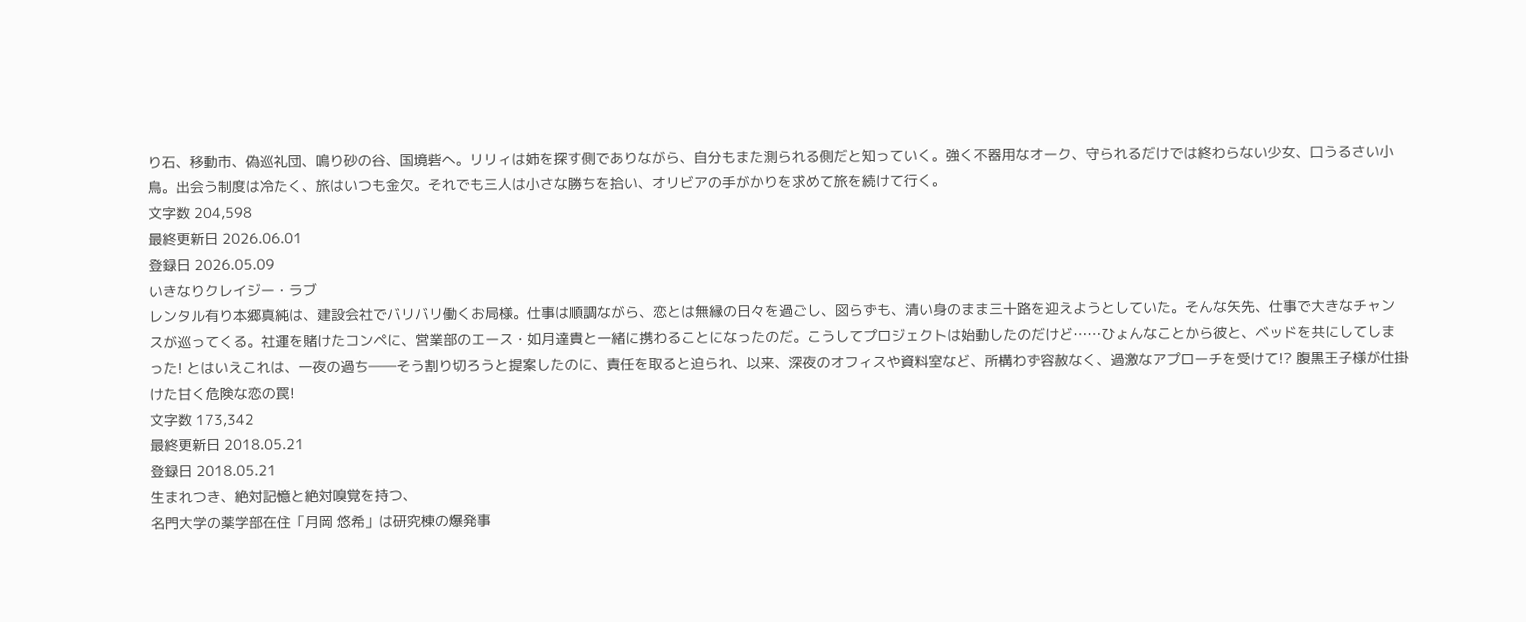り石、移動市、偽巡礼団、鳴り砂の谷、国境砦へ。リリィは姉を探す側でありながら、自分もまた測られる側だと知っていく。強く不器用なオーク、守られるだけでは終わらない少女、口うるさい小鳥。出会う制度は冷たく、旅はいつも金欠。それでも三人は小さな勝ちを拾い、オリビアの手がかりを求めて旅を続けて行く。
文字数 204,598
最終更新日 2026.06.01
登録日 2026.05.09
いきなりクレイジー・ラブ
レンタル有り本郷真純は、建設会社でバリバリ働くお局様。仕事は順調ながら、恋とは無縁の日々を過ごし、図らずも、清い身のまま三十路を迎えようとしていた。そんな矢先、仕事で大きなチャンスが巡ってくる。社運を賭けたコンペに、営業部のエース・如月達貴と一緒に携わることになったのだ。こうしてプロジェクトは始動したのだけど……ひょんなことから彼と、ベッドを共にしてしまった! とはいえこれは、一夜の過ち――そう割り切ろうと提案したのに、責任を取ると迫られ、以来、深夜のオフィスや資料室など、所構わず容赦なく、過激なアプローチを受けて!? 腹黒王子様が仕掛けた甘く危険な恋の罠!
文字数 173,342
最終更新日 2018.05.21
登録日 2018.05.21
生まれつき、絶対記憶と絶対嗅覚を持つ、
名門大学の薬学部在住「月岡 悠希」は研究棟の爆発事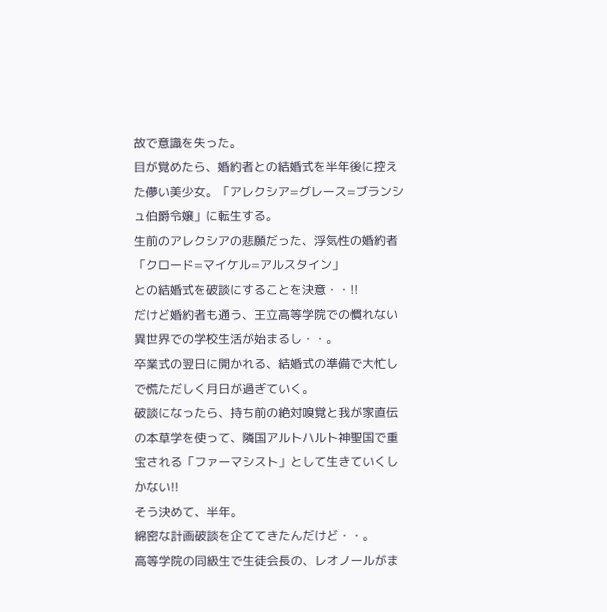故で意識を失った。
目が覚めたら、婚約者との結婚式を半年後に控えた儚い美少女。「アレクシア=グレース=ブランシュ伯爵令嬢」に転生する。
生前のアレクシアの悲願だった、浮気性の婚約者「クロード=マイケル=アルスタイン」
との結婚式を破談にすることを決意・・!!
だけど婚約者も通う、王立高等学院での慣れない異世界での学校生活が始まるし・・。
卒業式の翌日に開かれる、結婚式の準備で大忙しで慌ただしく月日が過ぎていく。
破談になったら、持ち前の絶対嗅覚と我が家直伝の本草学を使って、隣国アルトハルト神聖国で重宝される「ファーマシスト」として生きていくしかない!!
そう決めて、半年。
綿密な計画破談を企ててきたんだけど・・。
高等学院の同級生で生徒会長の、レオノールがま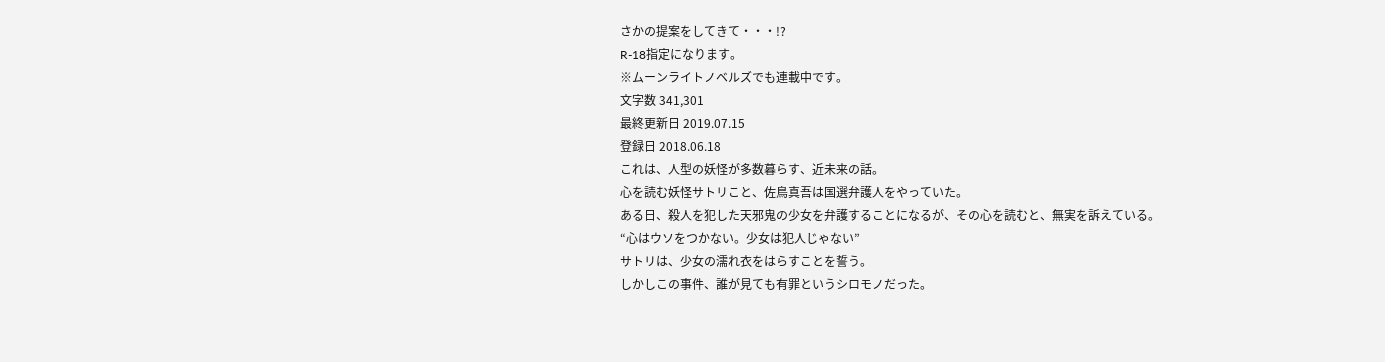さかの提案をしてきて・・・!?
R-18指定になります。
※ムーンライトノベルズでも連載中です。
文字数 341,301
最終更新日 2019.07.15
登録日 2018.06.18
これは、人型の妖怪が多数暮らす、近未来の話。
心を読む妖怪サトリこと、佐鳥真吾は国選弁護人をやっていた。
ある日、殺人を犯した天邪鬼の少女を弁護することになるが、その心を読むと、無実を訴えている。
“心はウソをつかない。少女は犯人じゃない”
サトリは、少女の濡れ衣をはらすことを誓う。
しかしこの事件、誰が見ても有罪というシロモノだった。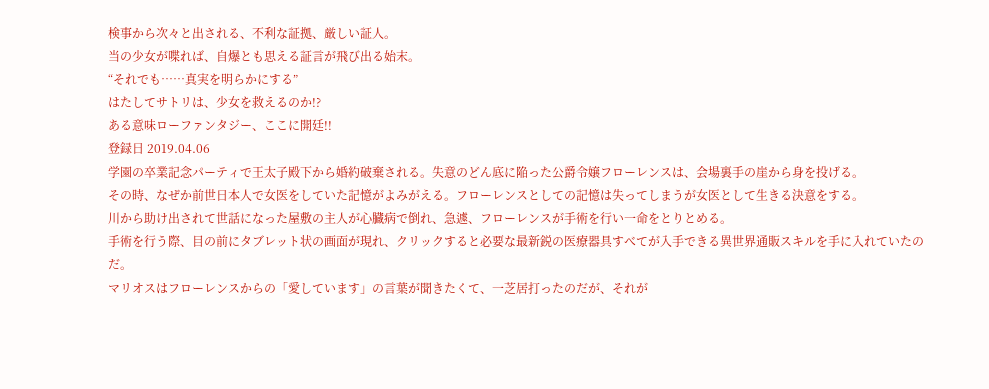検事から次々と出される、不利な証拠、厳しい証人。
当の少女が喋れば、自爆とも思える証言が飛び出る始末。
“それでも……真実を明らかにする”
はたしてサトリは、少女を救えるのか!?
ある意味ローファンタジー、ここに開廷!!
登録日 2019.04.06
学園の卒業記念パーティで王太子殿下から婚約破棄される。失意のどん底に陥った公爵令嬢フローレンスは、会場裏手の崖から身を投げる。
その時、なぜか前世日本人で女医をしていた記憶がよみがえる。フローレンスとしての記憶は失ってしまうが女医として生きる決意をする。
川から助け出されて世話になった屋敷の主人が心臓病で倒れ、急遽、フローレンスが手術を行い一命をとりとめる。
手術を行う際、目の前にタブレット状の画面が現れ、クリックすると必要な最新鋭の医療器具すべてが入手できる異世界通販スキルを手に入れていたのだ。
マリオスはフローレンスからの「愛しています」の言葉が聞きたくて、一芝居打ったのだが、それが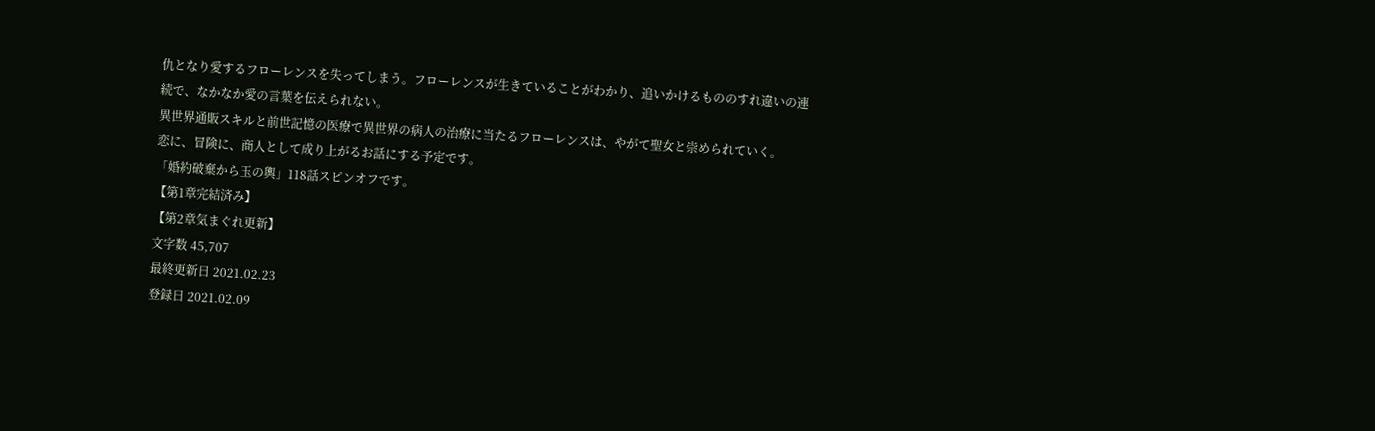仇となり愛するフローレンスを失ってしまう。フローレンスが生きていることがわかり、追いかけるもののすれ違いの連続で、なかなか愛の言葉を伝えられない。
異世界通販スキルと前世記憶の医療で異世界の病人の治療に当たるフローレンスは、やがて聖女と崇められていく。
恋に、冒険に、商人として成り上がるお話にする予定です。
「婚約破棄から玉の輿」118話スピンオフです。
【第1章完結済み】
【第2章気まぐれ更新】
文字数 45,707
最終更新日 2021.02.23
登録日 2021.02.09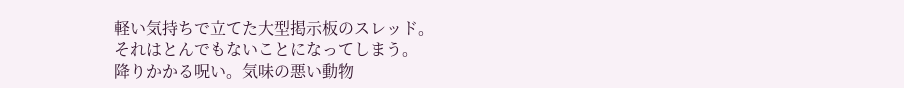軽い気持ちで立てた大型掲示板のスレッド。
それはとんでもないことになってしまう。
降りかかる呪い。気味の悪い動物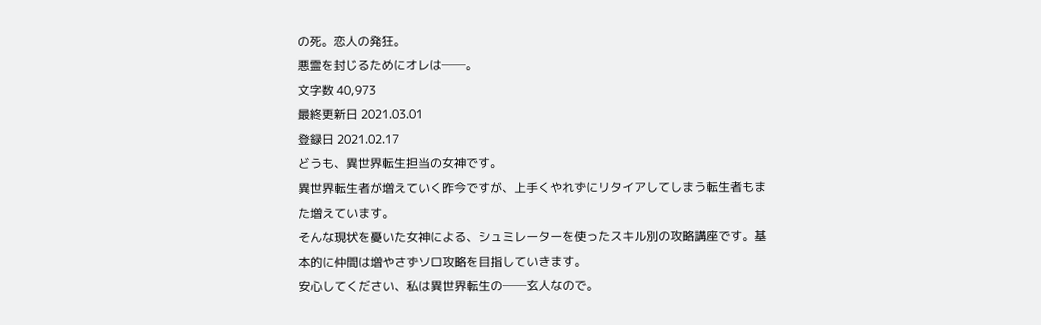の死。恋人の発狂。
悪霊を封じるためにオレは──。
文字数 40,973
最終更新日 2021.03.01
登録日 2021.02.17
どうも、異世界転生担当の女神です。
異世界転生者が増えていく昨今ですが、上手くやれずにリタイアしてしまう転生者もまた増えています。
そんな現状を憂いた女神による、シュミレーターを使ったスキル別の攻略講座です。基本的に仲間は増やさずソロ攻略を目指していきます。
安心してください、私は異世界転生の──玄人なので。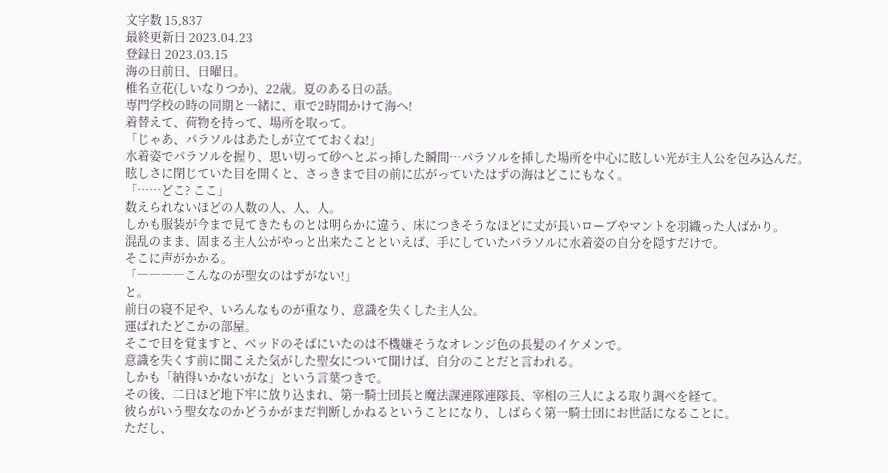文字数 15,837
最終更新日 2023.04.23
登録日 2023.03.15
海の日前日、日曜日。
椎名立花(しいなりつか)、22歳。夏のある日の話。
専門学校の時の同期と一緒に、車で2時間かけて海へ!
着替えて、荷物を持って、場所を取って。
「じゃあ、パラソルはあたしが立てておくね!」
水着姿でパラソルを握り、思い切って砂へとぶっ挿した瞬間…パラソルを挿した場所を中心に眩しい光が主人公を包み込んだ。
眩しさに閉じていた目を開くと、さっきまで目の前に広がっていたはずの海はどこにもなく。
「……どこ? ここ」
数えられないほどの人数の人、人、人。
しかも服装が今まで見てきたものとは明らかに違う、床につきそうなほどに丈が長いローブやマントを羽織った人ばかり。
混乱のまま、固まる主人公がやっと出来たことといえば、手にしていたパラソルに水着姿の自分を隠すだけで。
そこに声がかかる。
「――――こんなのが聖女のはずがない!」
と。
前日の寝不足や、いろんなものが重なり、意識を失くした主人公。
運ばれたどこかの部屋。
そこで目を覚ますと、ベッドのそばにいたのは不機嫌そうなオレンジ色の長髪のイケメンで。
意識を失くす前に聞こえた気がした聖女について聞けば、自分のことだと言われる。
しかも「納得いかないがな」という言葉つきで。
その後、二日ほど地下牢に放り込まれ、第一騎士団長と魔法課連隊連隊長、宰相の三人による取り調べを経て。
彼らがいう聖女なのかどうかがまだ判断しかねるということになり、しばらく第一騎士団にお世話になることに。
ただし、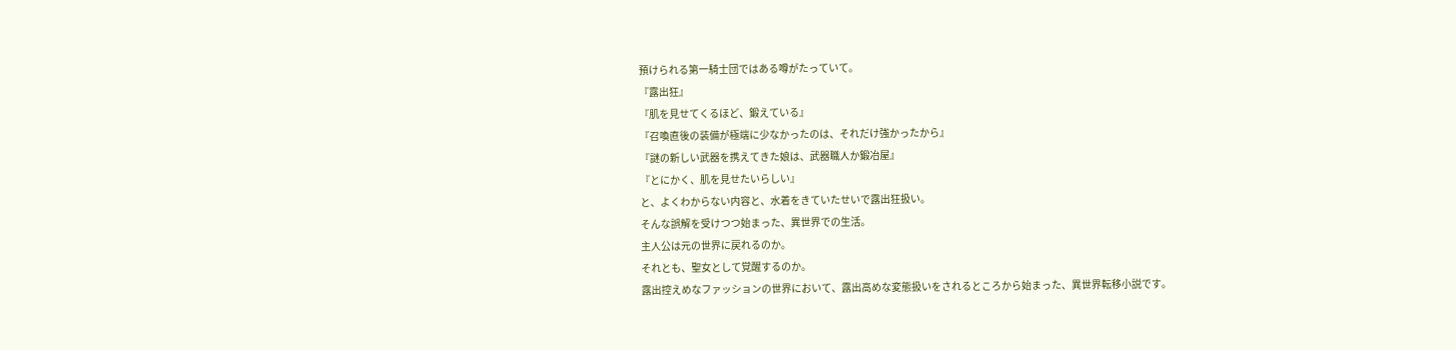預けられる第一騎士団ではある噂がたっていて。
『露出狂』
『肌を見せてくるほど、鍛えている』
『召喚直後の装備が極端に少なかったのは、それだけ強かったから』
『謎の新しい武器を携えてきた娘は、武器職人か鍛冶屋』
『とにかく、肌を見せたいらしい』
と、よくわからない内容と、水着をきていたせいで露出狂扱い。
そんな誤解を受けつつ始まった、異世界での生活。
主人公は元の世界に戻れるのか。
それとも、聖女として覚醒するのか。
露出控えめなファッションの世界において、露出高めな変態扱いをされるところから始まった、異世界転移小説です。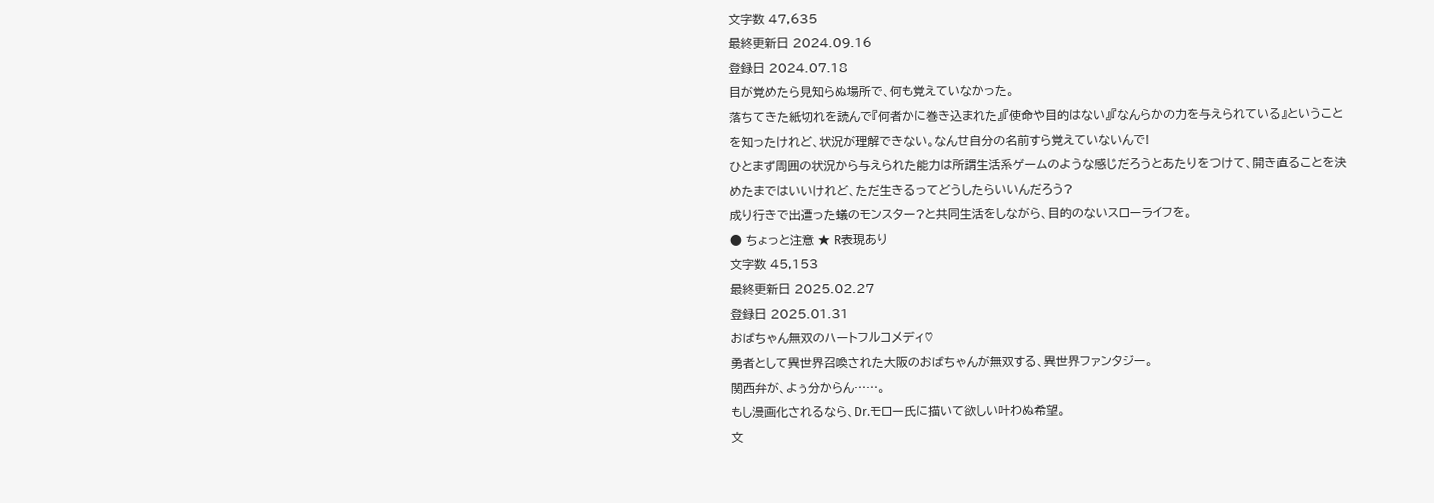文字数 47,635
最終更新日 2024.09.16
登録日 2024.07.18
目が覚めたら見知らぬ場所で、何も覚えていなかった。
落ちてきた紙切れを読んで『何者かに巻き込まれた』『使命や目的はない』『なんらかの力を与えられている』ということを知ったけれど、状況が理解できない。なんせ自分の名前すら覚えていないんで!
ひとまず周囲の状況から与えられた能力は所謂生活系ゲームのような感じだろうとあたりをつけて、開き直ることを決めたまではいいけれど、ただ生きるってどうしたらいいんだろう?
成り行きで出遭った蟻のモンスター?と共同生活をしながら、目的のないスローライフを。
● ちょっと注意 ★ R表現あり
文字数 45,153
最終更新日 2025.02.27
登録日 2025.01.31
おばちゃん無双のハートフルコメディ♡
勇者として異世界召喚された大阪のおばちゃんが無双する、異世界ファンタジー。
関西弁が、よぅ分からん……。
もし漫画化されるなら、Dr.モロー氏に描いて欲しい叶わぬ希望。
文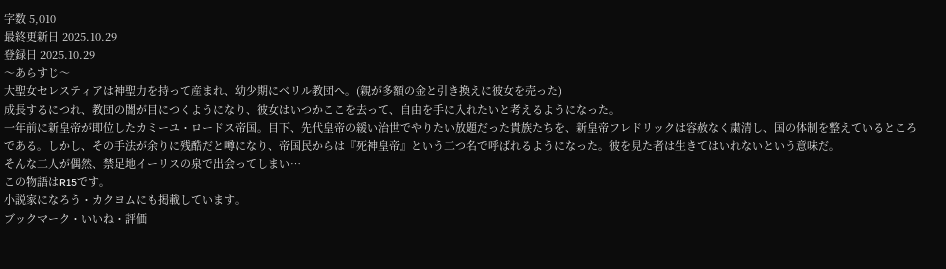字数 5,010
最終更新日 2025.10.29
登録日 2025.10.29
〜あらすじ〜
大聖女セレスティアは神聖力を持って産まれ、幼少期にベリル教団へ。(親が多額の金と引き換えに彼女を売った)
成長するにつれ、教団の闇が目につくようになり、彼女はいつかここを去って、自由を手に入れたいと考えるようになった。
一年前に新皇帝が即位したカミーユ・ロードス帝国。目下、先代皇帝の緩い治世でやりたい放題だった貴族たちを、新皇帝フレドリックは容赦なく粛清し、国の体制を整えているところである。しかし、その手法が余りに残酷だと噂になり、帝国民からは『死神皇帝』という二つ名で呼ばれるようになった。彼を見た者は生きてはいれないという意味だ。
そんな二人が偶然、禁足地イーリスの泉で出会ってしまい…
この物語はR15です。
小説家になろう・カクヨムにも掲載しています。
ブックマーク・いいね・評価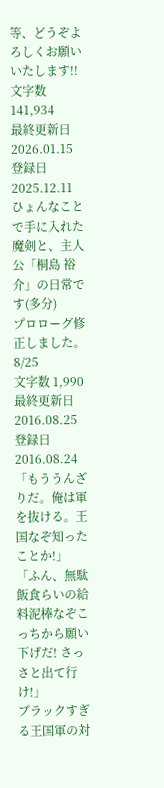等、どうぞよろしくお願いいたします!!
文字数 141,934
最終更新日 2026.01.15
登録日 2025.12.11
ひょんなことで手に入れた魔剣と、主人公「桐島 裕介」の日常です(多分)
プロローグ修正しました。8/25
文字数 1,990
最終更新日 2016.08.25
登録日 2016.08.24
「もううんざりだ。俺は軍を抜ける。王国なぞ知ったことか!」
「ふん、無駄飯食らいの給料泥棒なぞこっちから願い下げだ! さっさと出て行け!」
ブラックすぎる王国軍の対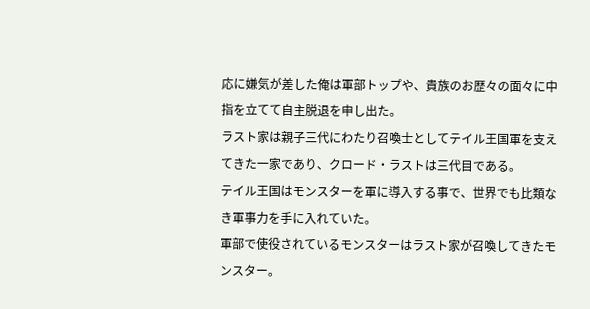応に嫌気が差した俺は軍部トップや、貴族のお歴々の面々に中指を立てて自主脱退を申し出た。
ラスト家は親子三代にわたり召喚士としてテイル王国軍を支えてきた一家であり、クロード・ラストは三代目である。
テイル王国はモンスターを軍に導入する事で、世界でも比類なき軍事力を手に入れていた。
軍部で使役されているモンスターはラスト家が召喚してきたモンスター。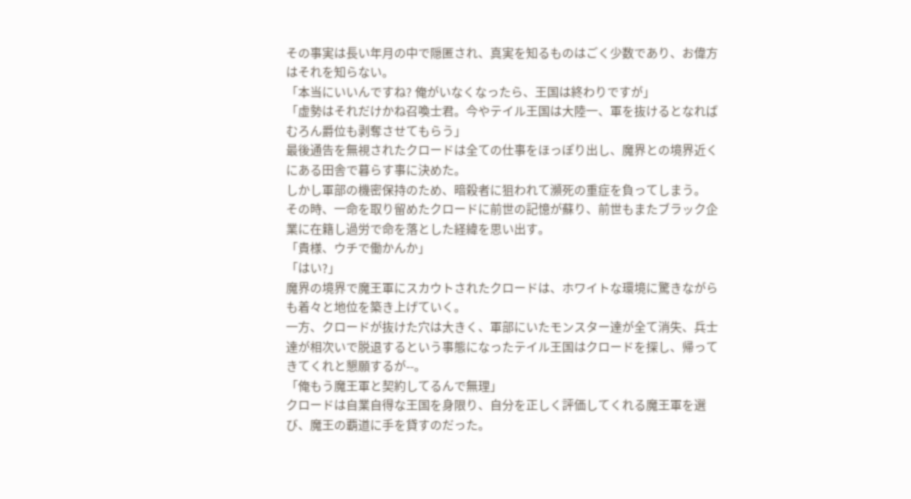その事実は長い年月の中で隠匿され、真実を知るものはごく少数であり、お偉方はそれを知らない。
「本当にいいんですね? 俺がいなくなったら、王国は終わりですが」
「虚勢はそれだけかね召喚士君。今やテイル王国は大陸一、軍を抜けるとなればむろん爵位も剥奪させてもらう」
最後通告を無視されたクロードは全ての仕事をほっぽり出し、魔界との境界近くにある田舎で暮らす事に決めた。
しかし軍部の機密保持のため、暗殺者に狙われて瀕死の重症を負ってしまう。
その時、一命を取り留めたクロードに前世の記憶が蘇り、前世もまたブラック企業に在籍し過労で命を落とした経緯を思い出す。
「貴様、ウチで働かんか」
「はい?」
魔界の境界で魔王軍にスカウトされたクロードは、ホワイトな環境に驚きながらも着々と地位を築き上げていく。
一方、クロードが抜けた穴は大きく、軍部にいたモンスター達が全て消失、兵士達が相次いで脱退するという事態になったテイル王国はクロードを探し、帰ってきてくれと懇願するが--。
「俺もう魔王軍と契約してるんで無理」
クロードは自業自得な王国を身限り、自分を正しく評価してくれる魔王軍を選び、魔王の覇道に手を貸すのだった。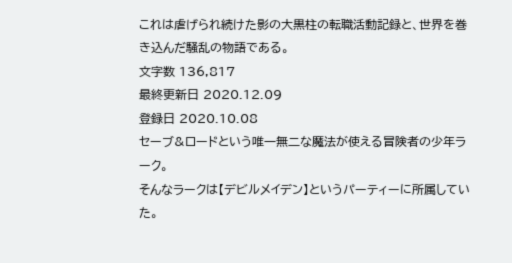これは虐げられ続けた影の大黒柱の転職活動記録と、世界を巻き込んだ騒乱の物語である。
文字数 136,817
最終更新日 2020.12.09
登録日 2020.10.08
セーブ&ロードという唯一無二な魔法が使える冒険者の少年ラーク。
そんなラークは【デビルメイデン】というパーティーに所属していた。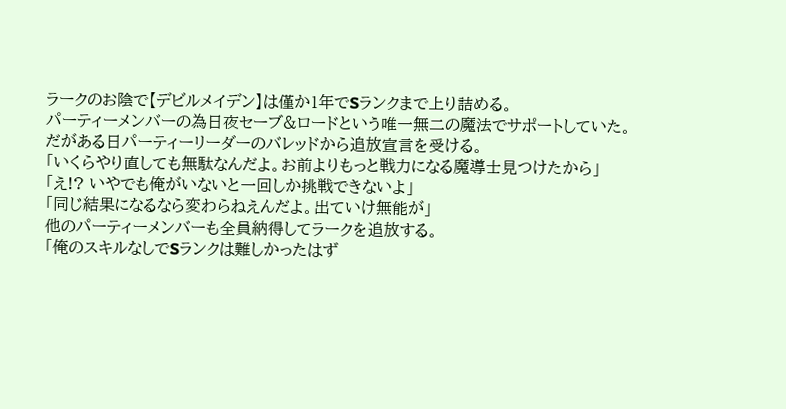ラークのお陰で【デビルメイデン】は僅か1年でSランクまで上り詰める。
パーティーメンバーの為日夜セーブ&ロードという唯一無二の魔法でサポートしていた。
だがある日パーティーリーダーのバレッドから追放宣言を受ける。
「いくらやり直しても無駄なんだよ。お前よりもっと戦力になる魔導士見つけたから」
「え!? いやでも俺がいないと一回しか挑戦できないよ」
「同じ結果になるなら変わらねえんだよ。出ていけ無能が」
他のパーティーメンバーも全員納得してラークを追放する。
「俺のスキルなしでSランクは難しかったはず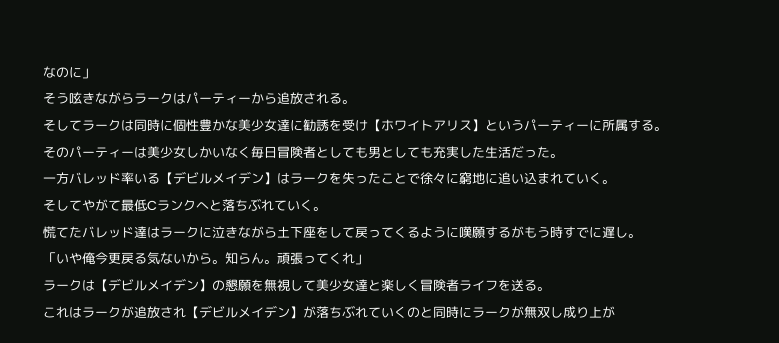なのに」
そう呟きながらラークはパーティーから追放される。
そしてラークは同時に個性豊かな美少女達に勧誘を受け【ホワイトアリス】というパーティーに所属する。
そのパーティーは美少女しかいなく毎日冒険者としても男としても充実した生活だった。
一方バレッド率いる【デビルメイデン】はラークを失ったことで徐々に窮地に追い込まれていく。
そしてやがて最低Cランクへと落ちぶれていく。
慌てたバレッド達はラークに泣きながら土下座をして戻ってくるように嘆願するがもう時すでに遅し。
「いや俺今更戻る気ないから。知らん。頑張ってくれ」
ラークは【デビルメイデン】の懇願を無視して美少女達と楽しく冒険者ライフを送る。
これはラークが追放され【デビルメイデン】が落ちぶれていくのと同時にラークが無双し成り上が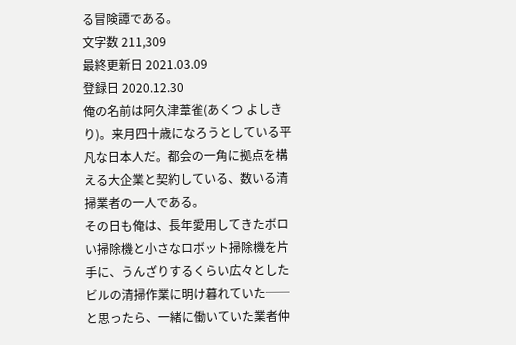る冒険譚である。
文字数 211,309
最終更新日 2021.03.09
登録日 2020.12.30
俺の名前は阿久津葦雀(あくつ よしきり)。来月四十歳になろうとしている平凡な日本人だ。都会の一角に拠点を構える大企業と契約している、数いる清掃業者の一人である。
その日も俺は、長年愛用してきたボロい掃除機と小さなロボット掃除機を片手に、うんざりするくらい広々としたビルの清掃作業に明け暮れていた──と思ったら、一緒に働いていた業者仲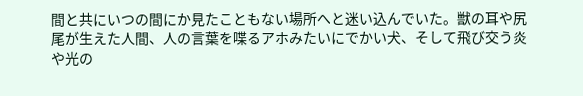間と共にいつの間にか見たこともない場所へと迷い込んでいた。獣の耳や尻尾が生えた人間、人の言葉を喋るアホみたいにでかい犬、そして飛び交う炎や光の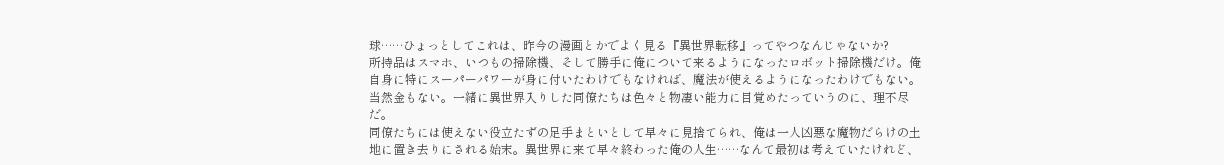球……ひょっとしてこれは、昨今の漫画とかでよく見る『異世界転移』ってやつなんじゃないか?
所持品はスマホ、いつもの掃除機、そして勝手に俺について来るようになったロボット掃除機だけ。俺自身に特にスーパーパワーが身に付いたわけでもなければ、魔法が使えるようになったわけでもない。当然金もない。一緒に異世界入りした同僚たちは色々と物凄い能力に目覚めたっていうのに、理不尽だ。
同僚たちには使えない役立たずの足手まといとして早々に見捨てられ、俺は一人凶悪な魔物だらけの土地に置き去りにされる始末。異世界に来て早々終わった俺の人生……なんて最初は考えていたけれど、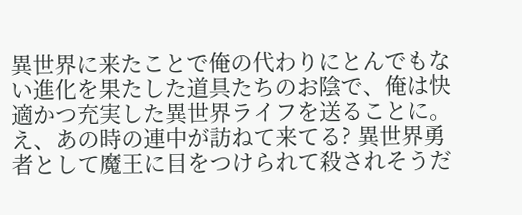異世界に来たことで俺の代わりにとんでもない進化を果たした道具たちのお陰で、俺は快適かつ充実した異世界ライフを送ることに。
え、あの時の連中が訪ねて来てる? 異世界勇者として魔王に目をつけられて殺されそうだ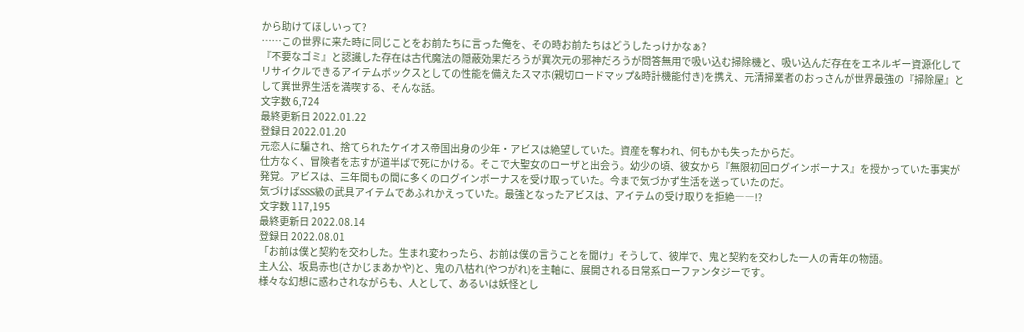から助けてほしいって?
……この世界に来た時に同じことをお前たちに言った俺を、その時お前たちはどうしたっけかなぁ?
『不要なゴミ』と認識した存在は古代魔法の隠蔽効果だろうが異次元の邪神だろうが問答無用で吸い込む掃除機と、吸い込んだ存在をエネルギー資源化してリサイクルできるアイテムボックスとしての性能を備えたスマホ(親切ロードマップ&時計機能付き)を携え、元清掃業者のおっさんが世界最強の『掃除屋』として異世界生活を満喫する、そんな話。
文字数 6,724
最終更新日 2022.01.22
登録日 2022.01.20
元恋人に騙され、捨てられたケイオス帝国出身の少年・アビスは絶望していた。資産を奪われ、何もかも失ったからだ。
仕方なく、冒険者を志すが道半ばで死にかける。そこで大聖女のローザと出会う。幼少の頃、彼女から『無限初回ログインボーナス』を授かっていた事実が発覚。アビスは、三年間もの間に多くのログインボーナスを受け取っていた。今まで気づかず生活を送っていたのだ。
気づけばSSS級の武具アイテムであふれかえっていた。最強となったアビスは、アイテムの受け取りを拒絶――!?
文字数 117,195
最終更新日 2022.08.14
登録日 2022.08.01
「お前は僕と契約を交わした。生まれ変わったら、お前は僕の言うことを聞け」そうして、彼岸で、鬼と契約を交わした一人の青年の物語。
主人公、坂島赤也(さかじまあかや)と、鬼の八枯れ(やつがれ)を主軸に、展開される日常系ローファンタジーです。
様々な幻想に惑わされながらも、人として、あるいは妖怪とし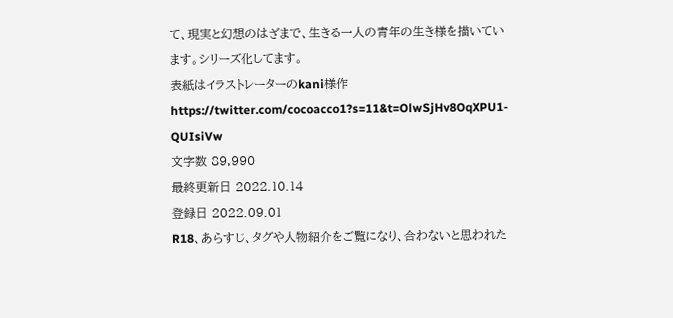て、現実と幻想のはざまで、生きる一人の青年の生き様を描いています。シリーズ化してます。
表紙はイラストレーターのkani様作
https://twitter.com/cocoacco1?s=11&t=OlwSjHv8OqXPU1-QUIsiVw
文字数 89,990
最終更新日 2022.10.14
登録日 2022.09.01
R18、あらすじ、タグや人物紹介をご覧になり、合わないと思われた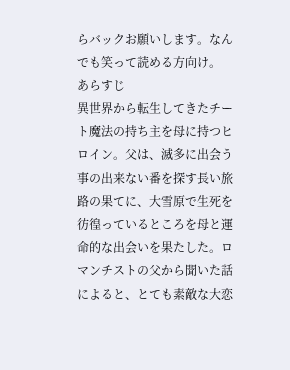らバックお願いします。なんでも笑って読める方向け。
あらすじ
異世界から転生してきたチート魔法の持ち主を母に持つヒロイン。父は、滅多に出会う事の出来ない番を探す長い旅路の果てに、大雪原で生死を彷徨っているところを母と運命的な出会いを果たした。ロマンチストの父から聞いた話によると、とても素敵な大恋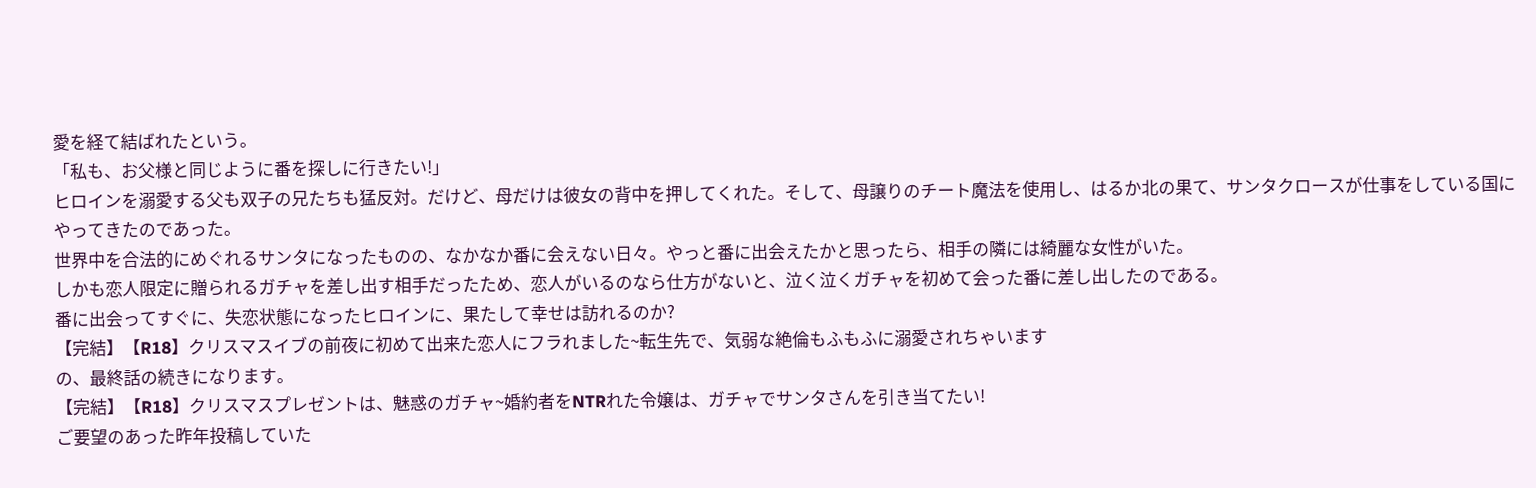愛を経て結ばれたという。
「私も、お父様と同じように番を探しに行きたい!」
ヒロインを溺愛する父も双子の兄たちも猛反対。だけど、母だけは彼女の背中を押してくれた。そして、母譲りのチート魔法を使用し、はるか北の果て、サンタクロースが仕事をしている国にやってきたのであった。
世界中を合法的にめぐれるサンタになったものの、なかなか番に会えない日々。やっと番に出会えたかと思ったら、相手の隣には綺麗な女性がいた。
しかも恋人限定に贈られるガチャを差し出す相手だったため、恋人がいるのなら仕方がないと、泣く泣くガチャを初めて会った番に差し出したのである。
番に出会ってすぐに、失恋状態になったヒロインに、果たして幸せは訪れるのか?
【完結】【R18】クリスマスイブの前夜に初めて出来た恋人にフラれました~転生先で、気弱な絶倫もふもふに溺愛されちゃいます
の、最終話の続きになります。
【完結】【R18】クリスマスプレゼントは、魅惑のガチャ~婚約者をNTRれた令嬢は、ガチャでサンタさんを引き当てたい!
ご要望のあった昨年投稿していた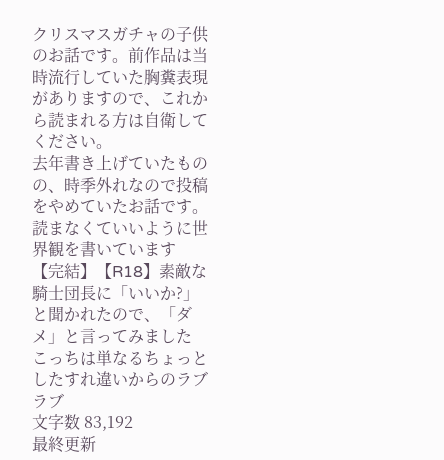クリスマスガチャの子供のお話です。前作品は当時流行していた胸糞表現がありますので、これから読まれる方は自衛してください。
去年書き上げていたものの、時季外れなので投稿をやめていたお話です。
読まなくていいように世界観を書いています
【完結】【R18】素敵な騎士団長に「いいか?」と聞かれたので、「ダメ」と言ってみました
こっちは単なるちょっとしたすれ違いからのラブラブ
文字数 83,192
最終更新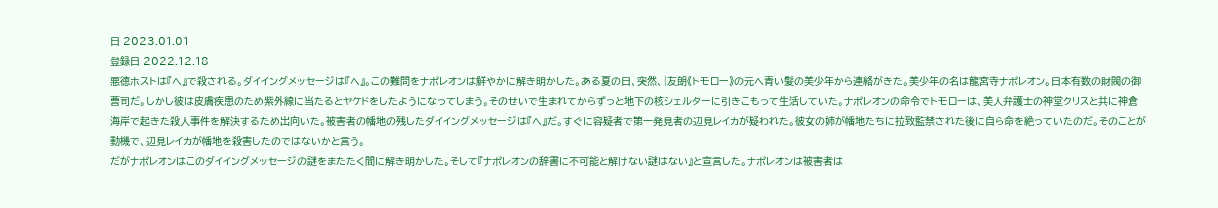日 2023.01.01
登録日 2022.12.18
悪徳ホストは『へ』で殺される。ダイイングメッセージは『へ』。この難問をナポレオンは鮮やかに解き明かした。ある夏の日、突然、|友朗《トモロー》の元へ青い髪の美少年から連絡がきた。美少年の名は龍宮寺ナポレオン。日本有数の財閥の御曹司だ。しかし彼は皮膚疾患のため紫外線に当たるとヤケドをしたようになってしまう。そのせいで生まれてからずっと地下の核シェルターに引きこもって生活していた。ナポレオンの命令でトモローは、美人弁護士の神堂クリスと共に神倉海岸で起きた殺人事件を解決するため出向いた。被害者の幡地の残したダイイングメッセージは『へ』だ。すぐに容疑者で第一発見者の辺見レイカが疑われた。彼女の姉が幡地たちに拉致監禁された後に自ら命を絶っていたのだ。そのことが動機で、辺見レイカが幡地を殺害したのではないかと言う。
だがナポレオンはこのダイイングメッセージの謎をまたたく間に解き明かした。そして『ナポレオンの辞書に不可能と解けない謎はない』と宣言した。ナポレオンは被害者は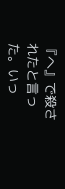『へ』で殺されたと言った。いっ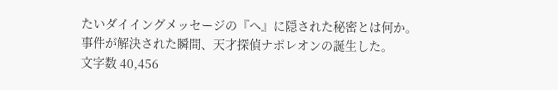たいダイイングメッセージの『へ』に隠された秘密とは何か。
事件が解決された瞬間、天才探偵ナポレオンの誕生した。
文字数 40,456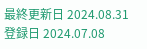最終更新日 2024.08.31
登録日 2024.07.08